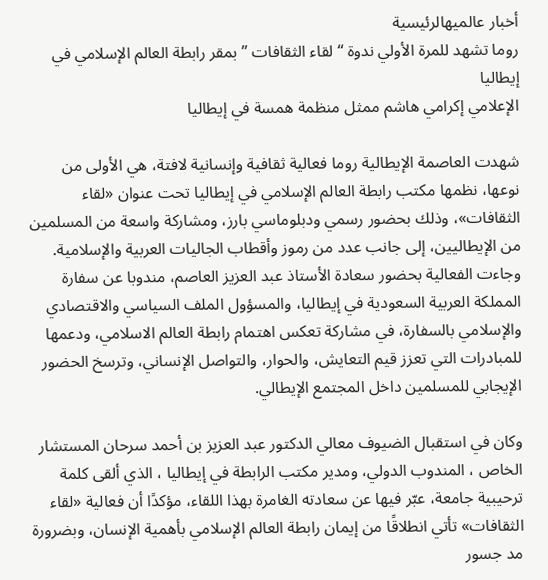أخبار عالميهالرئيسية
روما تشهد للمرة الأولي ندوة “لقاء الثقافات ” بمقر رابطة العالم الإسلامي في إيطاليا
الإعلامي إكرامي هاشم ممثل منظمة همسة في إيطاليا

شهدت العاصمة الإيطالية روما فعالية ثقافية وإنسانية لافتة، هي الأولى من نوعها، نظمها مكتب رابطة العالم الإسلامي في إيطاليا تحت عنوان «لقاء الثقافات»، وذلك بحضور رسمي ودبلوماسي بارز، ومشاركة واسعة من المسلمين من الإيطاليين، إلى جانب عدد من رموز وأقطاب الجاليات العربية والإسلامية.
وجاءت الفعالية بحضور سعادة الأستاذ عبد العزيز العاصم، مندوبا عن سفارة المملكة العربية السعودية في إيطاليا، والمسؤول الملف السياسي والاقتصادي والإسلامي بالسفارة، في مشاركة تعكس اهتمام رابطة العالم الاسلامي، ودعمها للمبادرات التي تعزز قيم التعايش، والحوار، والتواصل الإنساني، وترسخ الحضور الإيجابي للمسلمين داخل المجتمع الإيطالي.

وكان في استقبال الضيوف معالي الدكتور عبد العزيز بن أحمد سرحان المستشار الخاص ، المندوب الدولي، ومدير مكتب الرابطة في إيطاليا ، الذي ألقى كلمة ترحيبية جامعة، عبّر فيها عن سعادته الغامرة بهذا اللقاء، مؤكدًا أن فعالية «لقاء الثقافات» تأتي انطلاقًا من إيمان رابطة العالم الإسلامي بأهمية الإنسان، وبضرورة مد جسور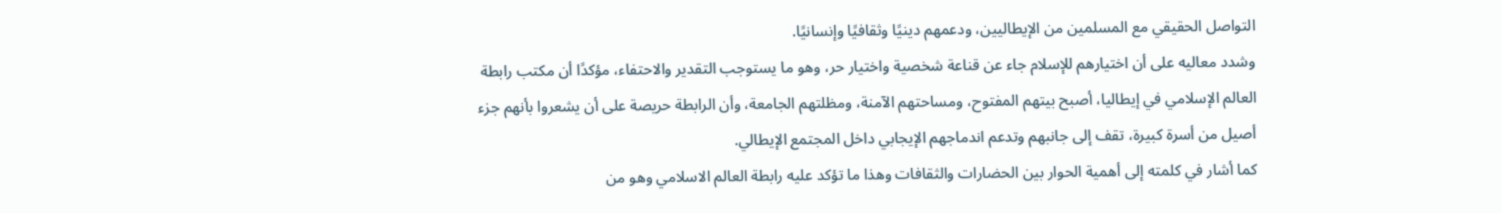التواصل الحقيقي مع المسلمين من الإيطاليين، ودعمهم دينيًا وثقافيًا وإنسانيًا.
وشدد معاليه على أن اختيارهم للإسلام جاء عن قناعة شخصية واختيار حر، وهو ما يستوجب التقدير والاحتفاء، مؤكدًا أن مكتب رابطة العالم الإسلامي في إيطاليا، أصبح بيتهم المفتوح، ومساحتهم الآمنة، ومظلتهم الجامعة، وأن الرابطة حريصة على أن يشعروا بأنهم جزء أصيل من أسرة كبيرة، تقف إلى جانبهم وتدعم اندماجهم الإيجابي داخل المجتمع الإيطالي.
كما أشار في كلمته إلى أهمية الحوار بين الحضارات والثقافات وهذا ما تؤكد عليه رابطة العالم الاسلامي وهو من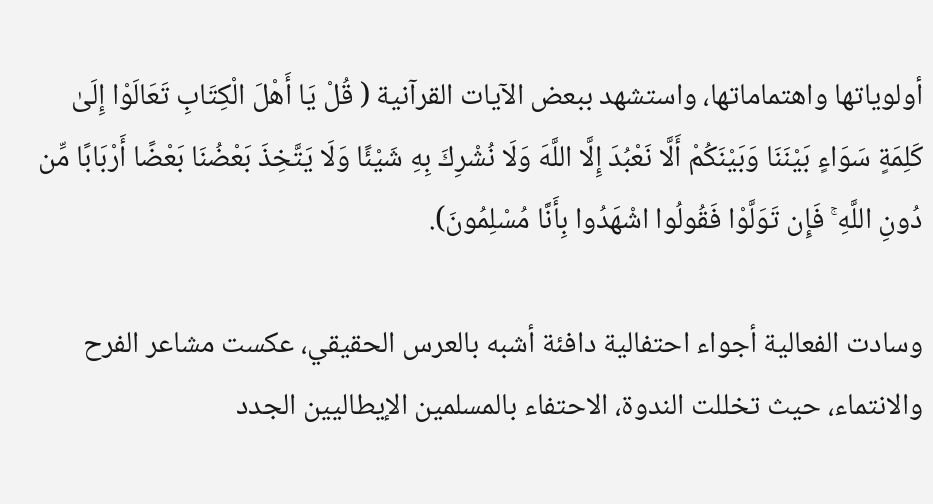أولوياتها واهتماماتها، واستشهد ببعض الآيات القرآنية ( قُلْ يَا أَهْلَ الْكِتَابِ تَعَالَوْا إِلَىٰ كَلِمَةٍ سَوَاءٍ بَيْنَنَا وَبَيْنَكُمْ أَلَّا نَعْبُدَ إِلَّا اللَّهَ وَلَا نُشْرِكَ بِهِ شَيْئًا وَلَا يَتَّخِذَ بَعْضُنَا بَعْضًا أَرْبَابًا مِّن دُونِ اللَّهِ ۚ فَإِن تَوَلَّوْا فَقُولُوا اشْهَدُوا بِأَنَّا مُسْلِمُونَ).

وسادت الفعالية أجواء احتفالية دافئة أشبه بالعرس الحقيقي، عكست مشاعر الفرح والانتماء، حيث تخللت الندوة، الاحتفاء بالمسلمين الإيطاليين الجدد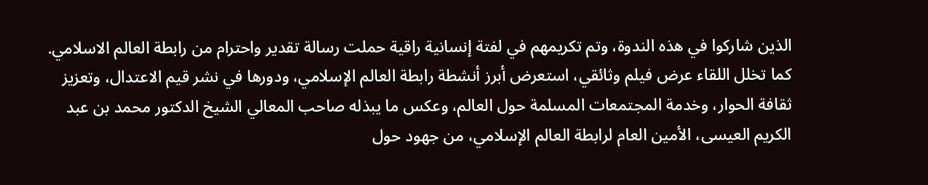الذين شاركوا في هذه الندوة، وتم تكريمهم في لفتة إنسانية راقية حملت رسالة تقدير واحترام من رابطة العالم الاسلامي.
كما تخلل اللقاء عرض فيلم وثائقي، استعرض أبرز أنشطة رابطة العالم الإسلامي، ودورها في نشر قيم الاعتدال، وتعزيز ثقافة الحوار، وخدمة المجتمعات المسلمة حول العالم، وعكس ما يبذله صاحب المعالي الشيخ الدكتور محمد بن عبد الكريم العيسى، الأمين العام لرابطة العالم الإسلامي، من جهود حول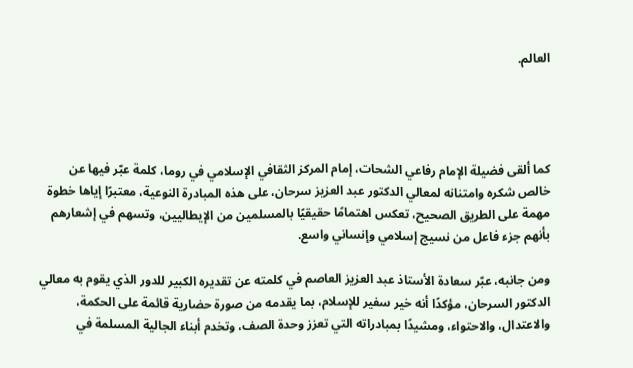العالم.




كما ألقى فضيلة الإمام رفاعي الشحات، إمام المركز الثقافي الإسلامي في روما، كلمة عبّر فيها عن خالص شكره وامتنانه لمعالي الدكتور عبد العزيز سرحان، على هذه المبادرة النوعية، معتبرًا إياها خطوة مهمة على الطريق الصحيح، تعكس اهتمامًا حقيقيًا بالمسلمين من الإيطاليين، وتسهم في إشعارهم بأنهم جزء فاعل من نسيج إسلامي وإنساني واسع.

ومن جانبه، عبّر سعادة الأستاذ عبد العزيز العاصم في كلمته عن تقديره الكبير للدور الذي يقوم به معالي الدكتور السرحان، مؤكدًا أنه خير سفير للإسلام، بما يقدمه من صورة حضارية قائمة على الحكمة، والاعتدال، والاحتواء، ومشيدًا بمبادراته التي تعزز وحدة الصف، وتخدم أبناء الجالية المسلمة في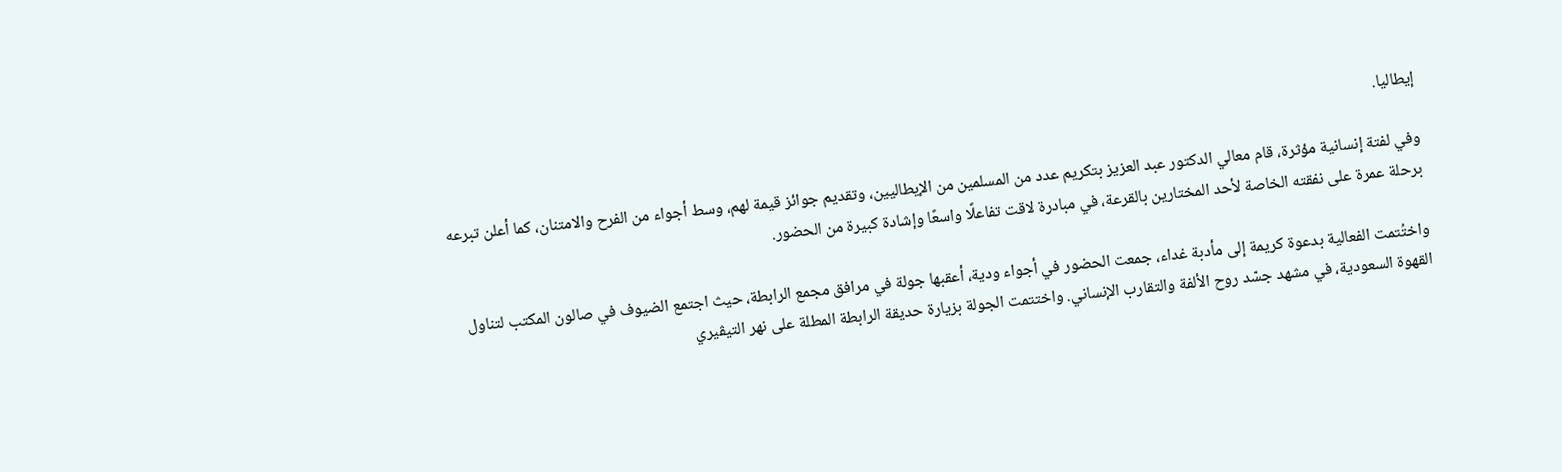إيطاليا.

وفي لفتة إنسانية مؤثرة، قام معالي الدكتور عبد العزيز بتكريم عدد من المسلمين من الإيطاليين، وتقديم جوائز قيمة لهم، وسط أجواء من الفرح والامتنان، كما أعلن تبرعه برحلة عمرة على نفقته الخاصة لأحد المختارين بالقرعة، في مبادرة لاقت تفاعلًا واسعًا وإشادة كبيرة من الحضور.

واختُتمت الفعالية بدعوة كريمة إلى مأدبة غداء، جمعت الحضور في أجواء ودية، أعقبها جولة في مرافق مجمع الرابطة، حيث اجتمع الضيوف في صالون المكتب لتناول القهوة السعودية، في مشهد جسّد روح الألفة والتقارب الإنساني. واختتمت الجولة بزيارة حديقة الرابطة المطلة على نهر التيڤيري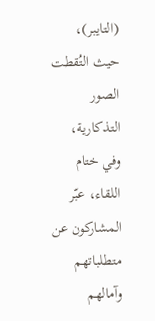(التايبر)، حيث التُقطت الصور التذكارية،
وفي ختام اللقاء، عبّر المشاركون عن متطلباتهم وآمالهم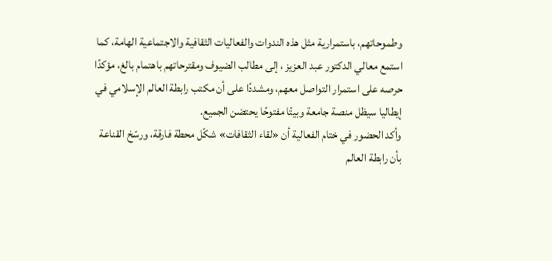وطموحاتهم، باستمرارية مثل هذه الندوات والفعاليات الثقافية والاجتماعية الهامة، كما استمع معالي الدكتور عبد العزيز ، إلى مطالب الضيوف ومقترحاتهم باهتمام بالغ، مؤكدًا حرصه على استمرار التواصل معهم، ومشددًا على أن مكتب رابطة العالم الإسلامي في إيطاليا سيظل منصة جامعة وبيتًا مفتوحًا يحتضن الجميع.
وأكد الحضور في ختام الفعالية أن «لقاء الثقافات» شكّل محطة فارقة، ورسّخ القناعة بأن رابطة العالم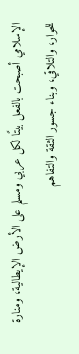الإسلامي أصبحت بالفعل بيتًا لكل عربي ومسلم على الأرض الإيطالية، ومنارة للحوار، والتلاقي، وبناء جسور الثقة والتفاهم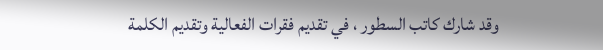وقد شارك كاتب السطور ، في تقديم فقرات الفعالية وتقديم الكلمة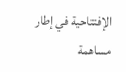الإفتتاحية في إطار مساهمة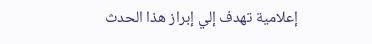إعلامية تهدف إلي إبراز هذا الحدث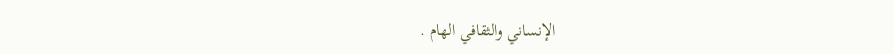الإنساني والثقافي الهام .